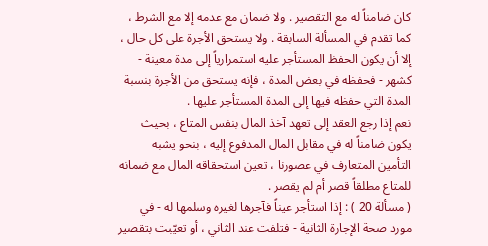كان ضامناً له مع التقصير . ولا ضمان مع عدمه إلا مع الشرط ، كما تقدم في المسألة السابقة . ولا يستحق الأجرة على كل حال ، إلا أن يكون الحفظ المستأجر عليه استمرارياً إلى مدة معينة - كشهر - فحفظه في بعض المدة ، فإنه يستحق من الأجرة بنسبة المدة التي حفظه فيها إلى المدة المستأجر عليها .
نعم إذا رجع العقد إلى تعهد آخذ المال بنفس المتاع ، بحيث يكون ضامناً له في مقابل المال المدفوع إليه ، بنحو يشبه التأمين المتعارف في عصورنا ، تعين استحقاقه المال مع ضمانه للمتاع مطلقاً قصر أم لم يقصر .
( مسألة 20 ) : إذا استأجر عيناً فآجرها لغيره وسلمها له - في مورد صحة الإجارة الثانية - فتلفت عند الثاني ، أو تعيّبت بتقصير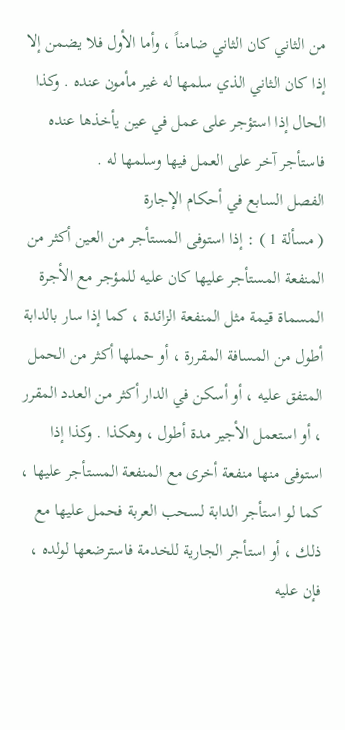من الثاني كان الثاني ضامناً ، وأما الأول فلا يضمن إلا إذا كان الثاني الذي سلمها له غير مأمون عنده . وكذا الحال إذا استؤجر على عمل في عين يأخذها عنده فاستأجر آخر على العمل فيها وسلمها له .
الفصل السابع في أحكام الإجارة
( مسألة 1 ) : إذا استوفى المستأجر من العين أكثر من المنفعة المستأجر عليها كان عليه للمؤجر مع الأجرة المسماة قيمة مثل المنفعة الزائدة ، كما إذا سار بالدابة أطول من المسافة المقررة ، أو حملها أكثر من الحمل المتفق عليه ، أو أسكن في الدار أكثر من العدد المقرر ، أو استعمل الأجير مدة أطول ، وهكذا . وكذا إذا استوفى منها منفعة أخرى مع المنفعة المستأجر عليها ، كما لو استأجر الدابة لسحب العربة فحمل عليها مع ذلك ، أو استأجر الجارية للخدمة فاسترضعها لولده ، فإن عليه